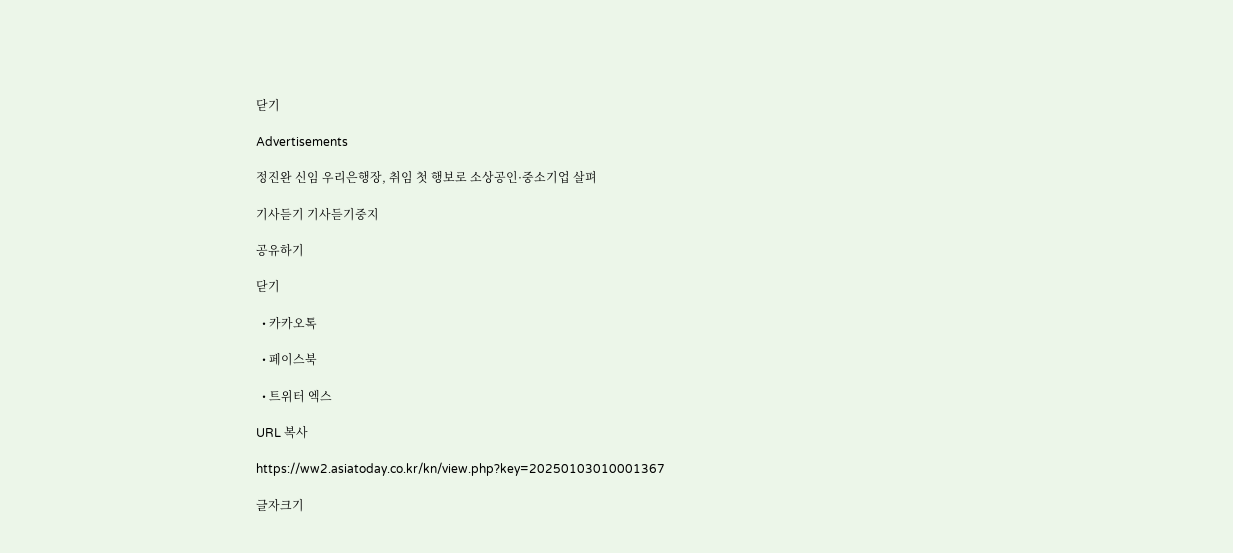닫기

Advertisements

정진완 신임 우리은행장, 취임 첫 행보로 소상공인·중소기업 살펴

기사듣기 기사듣기중지

공유하기

닫기

  • 카카오톡

  • 페이스북

  • 트위터 엑스

URL 복사

https://ww2.asiatoday.co.kr/kn/view.php?key=20250103010001367

글자크기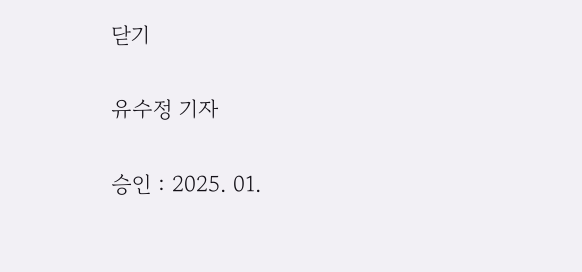닫기

유수정 기자

승인 : 2025. 01.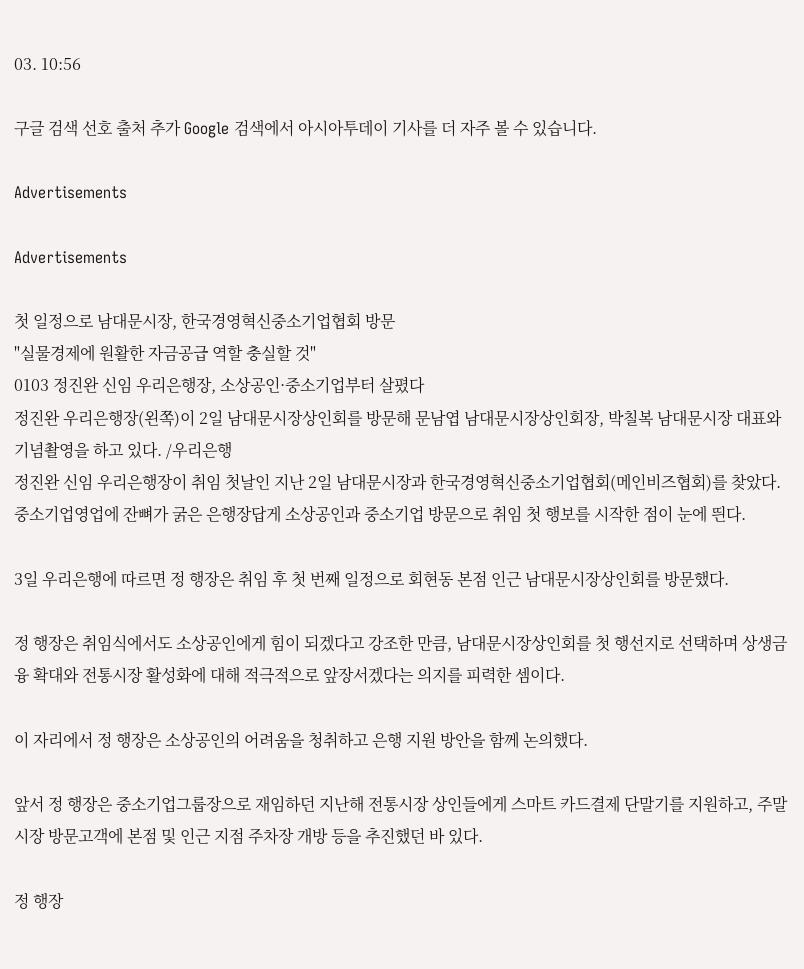03. 10:56

구글 검색 선호 출처 추가 Google 검색에서 아시아투데이 기사를 더 자주 볼 수 있습니다.

Advertisements

Advertisements

첫 일정으로 남대문시장, 한국경영혁신중소기업협회 방문
"실물경제에 원활한 자금공급 역할 충실할 것"
0103 정진완 신임 우리은행장, 소상공인·중소기업부터 살폈다
정진완 우리은행장(왼쪽)이 2일 남대문시장상인회를 방문해 문남엽 남대문시장상인회장, 박칠복 남대문시장 대표와 기념촬영을 하고 있다. /우리은행
정진완 신임 우리은행장이 취임 첫날인 지난 2일 남대문시장과 한국경영혁신중소기업협회(메인비즈협회)를 찾았다. 중소기업영업에 잔뼈가 굵은 은행장답게 소상공인과 중소기업 방문으로 취임 첫 행보를 시작한 점이 눈에 띈다.

3일 우리은행에 따르면 정 행장은 취임 후 첫 번째 일정으로 회현동 본점 인근 남대문시장상인회를 방문했다.

정 행장은 취임식에서도 소상공인에게 힘이 되겠다고 강조한 만큼, 남대문시장상인회를 첫 행선지로 선택하며 상생금융 확대와 전통시장 활성화에 대해 적극적으로 앞장서겠다는 의지를 피력한 셈이다.

이 자리에서 정 행장은 소상공인의 어려움을 청취하고 은행 지원 방안을 함께 논의했다.

앞서 정 행장은 중소기업그룹장으로 재임하던 지난해 전통시장 상인들에게 스마트 카드결제 단말기를 지원하고, 주말 시장 방문고객에 본점 및 인근 지점 주차장 개방 등을 추진했던 바 있다.

정 행장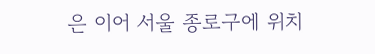은 이어 서울 종로구에 위치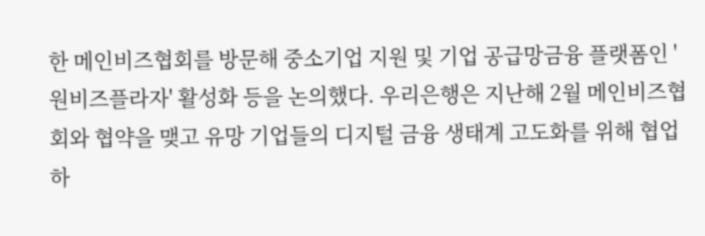한 메인비즈협회를 방문해 중소기업 지원 및 기업 공급망금융 플랫폼인 '원비즈플라자' 활성화 등을 논의했다. 우리은행은 지난해 2월 메인비즈협회와 협약을 맺고 유망 기업들의 디지털 금융 생태계 고도화를 위해 협업하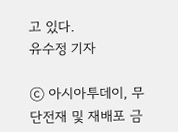고 있다.
유수정 기자

ⓒ 아시아투데이, 무단전재 및 재배포 금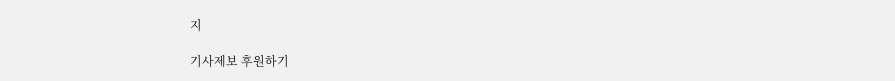지

기사제보 후원하기